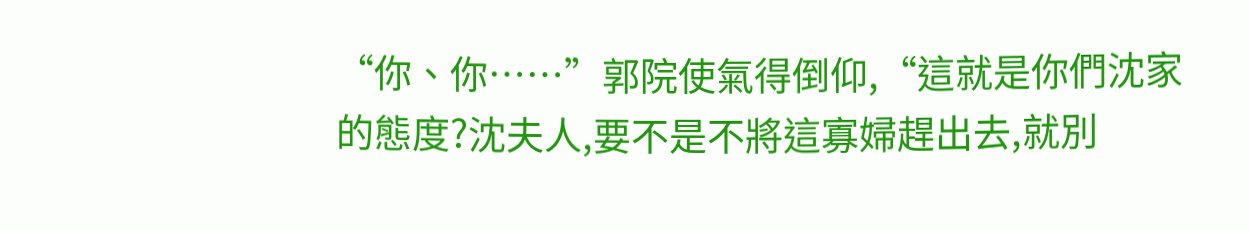“你、你……”郭院使氣得倒仰,“這就是你們沈家的態度?沈夫人,要不是不將這寡婦趕出去,就別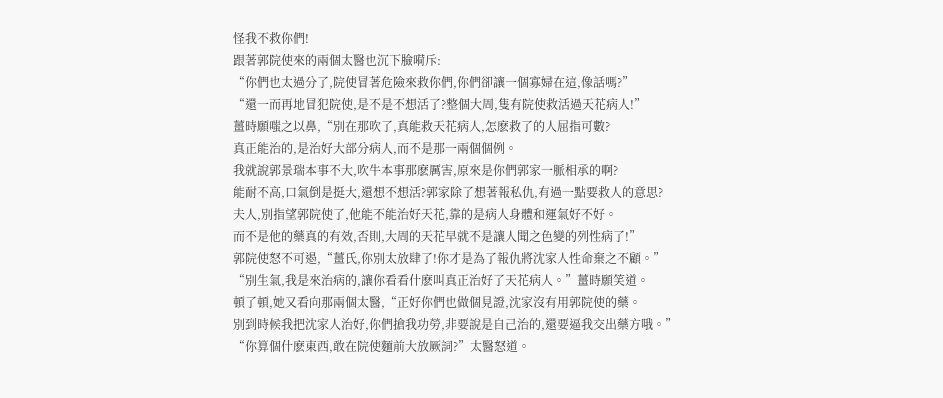怪我不救你們!
跟著郭院使來的兩個太醫也沉下臉嗬斥:
“你們也太過分了,院使冒著危險來救你們,你們卻讓一個寡婦在這,像話嗎?”
“還一而再地冒犯院使,是不是不想活了?整個大周,隻有院使救活過天花病人!”
薑時願嗤之以鼻,“別在那吹了,真能救天花病人,怎麽救了的人屈指可數?
真正能治的,是治好大部分病人,而不是那一兩個個例。
我就說郭景瑞本事不大,吹牛本事那麽厲害,原來是你們郭家一脈相承的啊?
能耐不高,口氣倒是挺大,還想不想活?郭家除了想著報私仇,有過一點要救人的意思?
夫人,別指望郭院使了,他能不能治好天花,靠的是病人身體和運氣好不好。
而不是他的藥真的有效,否則,大周的天花早就不是讓人聞之色變的列性病了!”
郭院使怒不可遏,“薑氏,你別太放肆了!你才是為了報仇將沈家人性命棄之不顧。”
“別生氣,我是來治病的,讓你看看什麽叫真正治好了天花病人。”薑時願笑道。
頓了頓,她又看向那兩個太醫,“正好你們也做個見證,沈家沒有用郭院使的藥。
別到時候我把沈家人治好,你們搶我功勞,非要說是自己治的,還要逼我交出藥方哦。”
“你算個什麽東西,敢在院使麵前大放厥詞?”太醫怒道。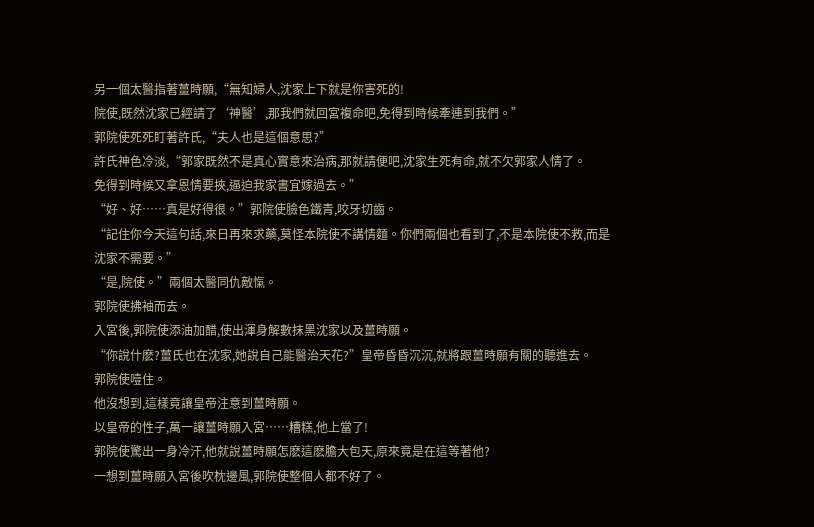另一個太醫指著薑時願,“無知婦人,沈家上下就是你害死的!
院使,既然沈家已經請了‘神醫’,那我們就回宮複命吧,免得到時候牽連到我們。”
郭院使死死盯著許氏,“夫人也是這個意思?”
許氏神色冷淡,“郭家既然不是真心實意來治病,那就請便吧,沈家生死有命,就不欠郭家人情了。
免得到時候又拿恩情要挾,逼迫我家書宜嫁過去。”
“好、好……真是好得很。”郭院使臉色鐵青,咬牙切齒。
“記住你今天這句話,來日再來求藥,莫怪本院使不講情麵。你們兩個也看到了,不是本院使不救,而是沈家不需要。”
“是,院使。”兩個太醫同仇敵愾。
郭院使拂袖而去。
入宮後,郭院使添油加醋,使出渾身解數抹黑沈家以及薑時願。
“你說什麽?薑氏也在沈家,她說自己能醫治天花?”皇帝昏昏沉沉,就將跟薑時願有關的聽進去。
郭院使噎住。
他沒想到,這樣竟讓皇帝注意到薑時願。
以皇帝的性子,萬一讓薑時願入宮……糟糕,他上當了!
郭院使驚出一身冷汗,他就說薑時願怎麽這麽膽大包天,原來竟是在這等著他?
一想到薑時願入宮後吹枕邊風,郭院使整個人都不好了。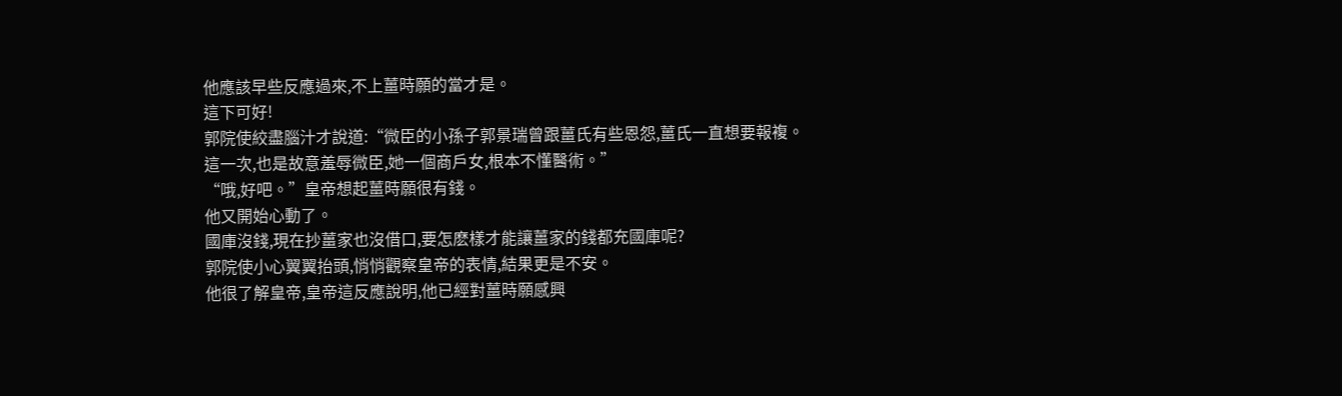他應該早些反應過來,不上薑時願的當才是。
這下可好!
郭院使絞盡腦汁才說道:“微臣的小孫子郭景瑞曾跟薑氏有些恩怨,薑氏一直想要報複。
這一次,也是故意羞辱微臣,她一個商戶女,根本不懂醫術。”
“哦,好吧。”皇帝想起薑時願很有錢。
他又開始心動了。
國庫沒錢,現在抄薑家也沒借口,要怎麽樣才能讓薑家的錢都充國庫呢?
郭院使小心翼翼抬頭,悄悄觀察皇帝的表情,結果更是不安。
他很了解皇帝,皇帝這反應說明,他已經對薑時願感興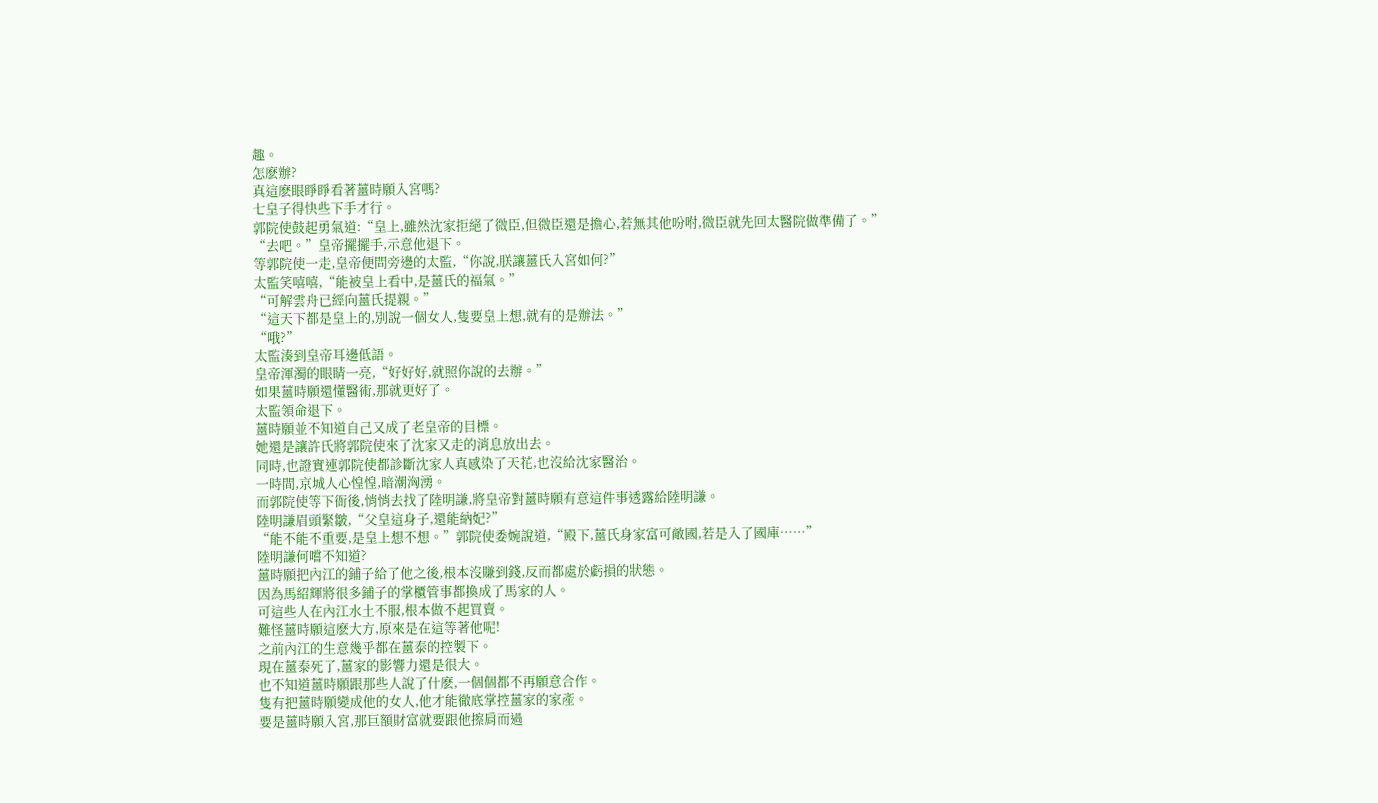趣。
怎麽辦?
真這麽眼睜睜看著薑時願入宮嗎?
七皇子得快些下手才行。
郭院使鼓起勇氣道:“皇上,雖然沈家拒絕了微臣,但微臣還是擔心,若無其他吩咐,微臣就先回太醫院做準備了。”
“去吧。”皇帝擺擺手,示意他退下。
等郭院使一走,皇帝便問旁邊的太監,“你說,朕讓薑氏入宮如何?”
太監笑嘻嘻,“能被皇上看中,是薑氏的福氣。”
“可解雲舟已經向薑氏提親。”
“這天下都是皇上的,別說一個女人,隻要皇上想,就有的是辦法。”
“哦?”
太監湊到皇帝耳邊低語。
皇帝渾濁的眼睛一亮,“好好好,就照你說的去辦。”
如果薑時願還懂醫術,那就更好了。
太監領命退下。
薑時願並不知道自己又成了老皇帝的目標。
她還是讓許氏將郭院使來了沈家又走的消息放出去。
同時,也證實連郭院使都診斷沈家人真感染了天花,也沒給沈家醫治。
一時間,京城人心惶惶,暗潮洶湧。
而郭院使等下衙後,悄悄去找了陸明謙,將皇帝對薑時願有意這件事透露給陸明謙。
陸明謙眉頭緊皺,“父皇這身子,還能納妃?”
“能不能不重要,是皇上想不想。”郭院使委婉說道,“殿下,薑氏身家富可敵國,若是入了國庫……”
陸明謙何嚐不知道?
薑時願把內江的鋪子給了他之後,根本沒賺到錢,反而都處於虧損的狀態。
因為馬紹輝將很多鋪子的掌櫃管事都換成了馬家的人。
可這些人在內江水土不服,根本做不起買賣。
難怪薑時願這麽大方,原來是在這等著他呢!
之前內江的生意幾乎都在薑泰的控製下。
現在薑泰死了,薑家的影響力還是很大。
也不知道薑時願跟那些人說了什麽,一個個都不再願意合作。
隻有把薑時願變成他的女人,他才能徹底掌控薑家的家產。
要是薑時願入宮,那巨額財富就要跟他擦肩而過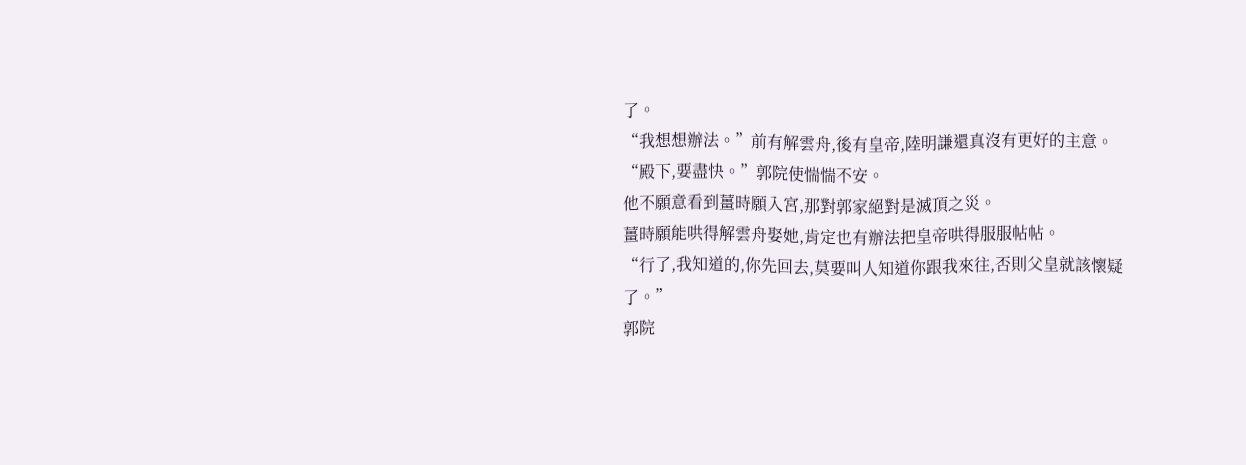了。
“我想想辦法。”前有解雲舟,後有皇帝,陸明謙還真沒有更好的主意。
“殿下,要盡快。”郭院使惴惴不安。
他不願意看到薑時願入宮,那對郭家絕對是滅頂之災。
薑時願能哄得解雲舟娶她,肯定也有辦法把皇帝哄得服服帖帖。
“行了,我知道的,你先回去,莫要叫人知道你跟我來往,否則父皇就該懷疑了。”
郭院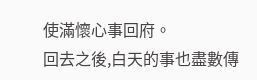使滿懷心事回府。
回去之後,白天的事也盡數傳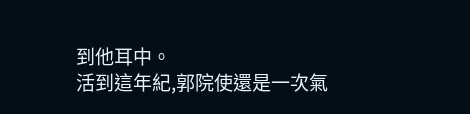到他耳中。
活到這年紀,郭院使還是一次氣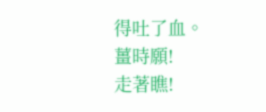得吐了血。
薑時願!
走著瞧!